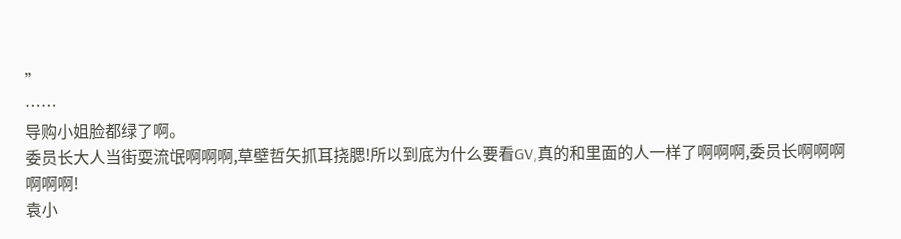”
……
导购小姐脸都绿了啊。
委员长大人当街耍流氓啊啊啊,草壁哲矢抓耳挠腮!所以到底为什么要看GV,真的和里面的人一样了啊啊啊,委员长啊啊啊啊啊啊!
袁小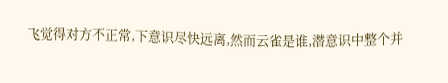飞觉得对方不正常,下意识尽快远离,然而云雀是谁,潜意识中整个并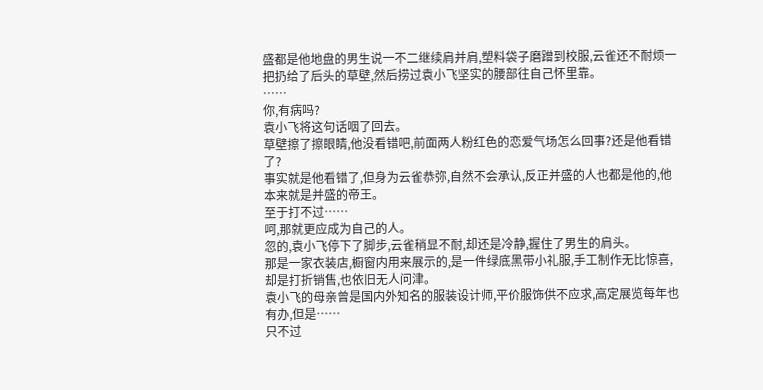盛都是他地盘的男生说一不二继续肩并肩,塑料袋子磨蹭到校服,云雀还不耐烦一把扔给了后头的草壁,然后捞过袁小飞坚实的腰部往自己怀里靠。
……
你,有病吗?
袁小飞将这句话咽了回去。
草壁擦了擦眼睛,他没看错吧,前面两人粉红色的恋爱气场怎么回事?还是他看错了?
事实就是他看错了,但身为云雀恭弥,自然不会承认,反正并盛的人也都是他的,他本来就是并盛的帝王。
至于打不过……
呵,那就更应成为自己的人。
忽的,袁小飞停下了脚步,云雀稍显不耐,却还是冷静,握住了男生的肩头。
那是一家衣装店,橱窗内用来展示的,是一件绿底黑带小礼服,手工制作无比惊喜,却是打折销售,也依旧无人问津。
袁小飞的母亲曾是国内外知名的服装设计师,平价服饰供不应求,高定展览每年也有办,但是……
只不过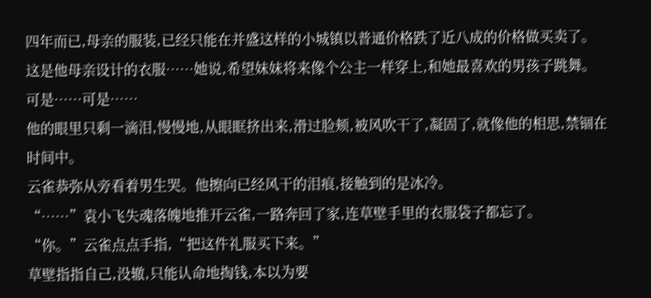四年而已,母亲的服装,已经只能在并盛这样的小城镇以普通价格跌了近八成的价格做买卖了。
这是他母亲设计的衣服……她说,希望妹妹将来像个公主一样穿上,和她最喜欢的男孩子跳舞。
可是……可是……
他的眼里只剩一滴泪,慢慢地,从眼眶挤出来,滑过脸颊,被风吹干了,凝固了,就像他的相思,禁锢在时间中。
云雀恭弥从旁看着男生哭。他擦向已经风干的泪痕,接触到的是冰冷。
“……”袁小飞失魂落魄地推开云雀,一路奔回了家,连草壁手里的衣服袋子都忘了。
“你。”云雀点点手指,“把这件礼服买下来。”
草壁指指自己,没辙,只能认命地掏钱,本以为要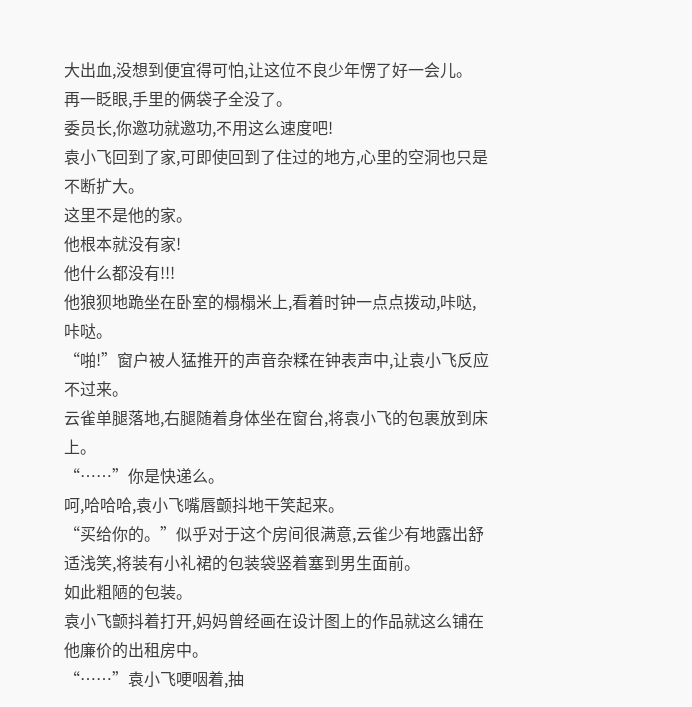大出血,没想到便宜得可怕,让这位不良少年愣了好一会儿。
再一眨眼,手里的俩袋子全没了。
委员长,你邀功就邀功,不用这么速度吧!
袁小飞回到了家,可即使回到了住过的地方,心里的空洞也只是不断扩大。
这里不是他的家。
他根本就没有家!
他什么都没有!!!
他狼狈地跪坐在卧室的榻榻米上,看着时钟一点点拨动,咔哒,咔哒。
“啪!”窗户被人猛推开的声音杂糅在钟表声中,让袁小飞反应不过来。
云雀单腿落地,右腿随着身体坐在窗台,将袁小飞的包裹放到床上。
“……”你是快递么。
呵,哈哈哈,袁小飞嘴唇颤抖地干笑起来。
“买给你的。”似乎对于这个房间很满意,云雀少有地露出舒适浅笑,将装有小礼裙的包装袋竖着塞到男生面前。
如此粗陋的包装。
袁小飞颤抖着打开,妈妈曾经画在设计图上的作品就这么铺在他廉价的出租房中。
“……”袁小飞哽咽着,抽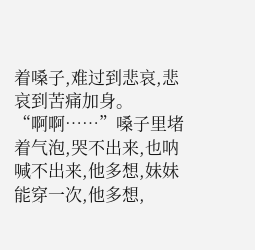着嗓子,难过到悲哀,悲哀到苦痛加身。
“啊啊……”嗓子里堵着气泡,哭不出来,也呐喊不出来,他多想,妹妹能穿一次,他多想,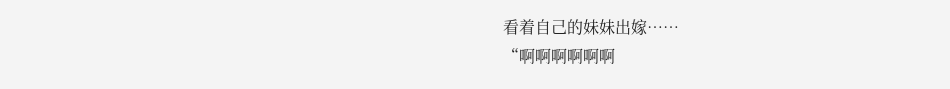看着自己的妹妹出嫁……
“啊啊啊啊啊啊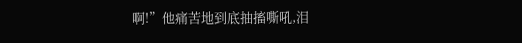啊!”他痛苦地到底抽搐嘶吼,泪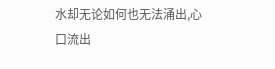水却无论如何也无法涌出,心口流出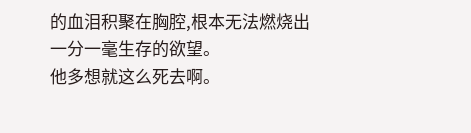的血泪积聚在胸腔,根本无法燃烧出一分一毫生存的欲望。
他多想就这么死去啊。